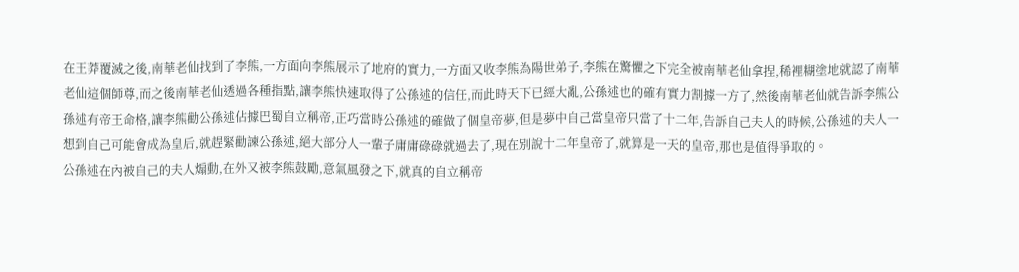在王莽覆滅之後,南華老仙找到了李熊,一方面向李熊展示了地府的實力,一方面又收李熊為陽世弟子,李熊在驚懼之下完全被南華老仙拿捏,稀裡糊塗地就認了南華老仙這個師尊,而之後南華老仙透過各種指點,讓李熊快速取得了公孫述的信任,而此時天下已經大亂,公孫述也的確有實力割據一方了,然後南華老仙就告訴李熊公孫述有帝王命格,讓李熊勸公孫述佔據巴蜀自立稱帝,正巧當時公孫述的確做了個皇帝夢,但是夢中自己當皇帝只當了十二年,告訴自己夫人的時候,公孫述的夫人一想到自己可能會成為皇后,就趕緊勸諫公孫述,絕大部分人一輩子庸庸碌碌就過去了,現在別說十二年皇帝了,就算是一天的皇帝,那也是值得爭取的。
公孫述在內被自己的夫人煽動,在外又被李熊鼓勵,意氣風發之下,就真的自立稱帝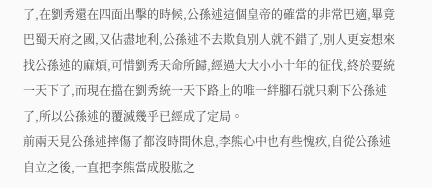了,在劉秀還在四面出擊的時候,公孫述這個皇帝的確當的非常巴適,畢竟巴蜀天府之國,又佔盡地利,公孫述不去欺負別人就不錯了,別人更妄想來找公孫述的麻煩,可惜劉秀天命所歸,經過大大小小十年的征伐,終於要統一天下了,而現在擋在劉秀統一天下路上的唯一絆腳石就只剩下公孫述了,所以公孫述的覆滅幾乎已經成了定局。
前兩天見公孫述摔傷了都沒時間休息,李熊心中也有些愧疚,自從公孫述自立之後,一直把李熊當成股肱之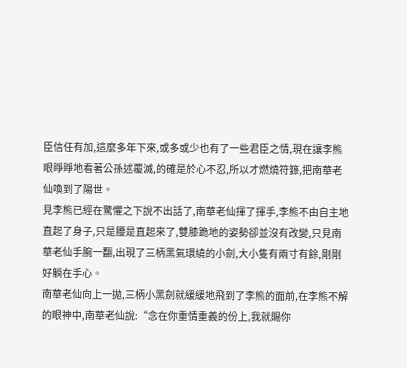臣信任有加,這麼多年下來,或多或少也有了一些君臣之情,現在讓李熊眼睜睜地看著公孫述覆滅,的確是於心不忍,所以才燃燒符籙,把南華老仙喚到了陽世。
見李熊已經在驚懼之下說不出話了,南華老仙揮了揮手,李熊不由自主地直起了身子,只是腰是直起來了,雙膝跪地的姿勢卻並沒有改變,只見南華老仙手腕一翻,出現了三柄黑氣環繞的小劍,大小隻有兩寸有餘,剛剛好躺在手心。
南華老仙向上一拋,三柄小黑劍就緩緩地飛到了李熊的面前,在李熊不解的眼神中,南華老仙說:“念在你重情重義的份上,我就賜你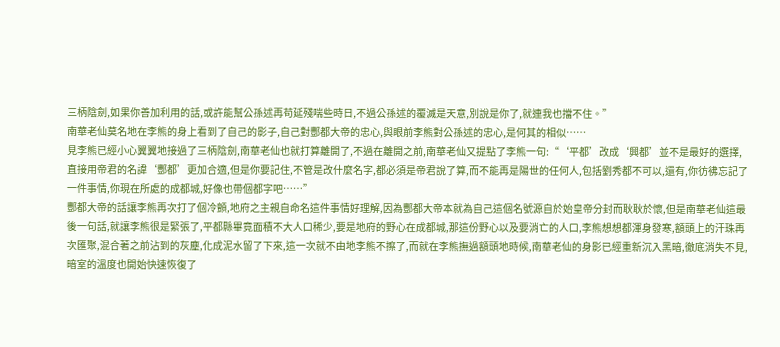三柄陰劍,如果你善加利用的話,或許能幫公孫述再苟延殘喘些時日,不過公孫述的覆滅是天意,別說是你了,就連我也擋不住。”
南華老仙莫名地在李熊的身上看到了自己的影子,自己對酆都大帝的忠心,與眼前李熊對公孫述的忠心,是何其的相似……
見李熊已經小心翼翼地接過了三柄陰劍,南華老仙也就打算離開了,不過在離開之前,南華老仙又提點了李熊一句:“‘平都’改成‘興都’並不是最好的選擇,直接用帝君的名諱‘酆都’更加合適,但是你要記住,不管是改什麼名字,都必須是帝君說了算,而不能再是陽世的任何人,包括劉秀都不可以,還有,你彷彿忘記了一件事情,你現在所處的成都城,好像也帶個都字吧……”
酆都大帝的話讓李熊再次打了個冷顫,地府之主親自命名這件事情好理解,因為酆都大帝本就為自己這個名號源自於始皇帝分封而耿耿於懷,但是南華老仙這最後一句話,就讓李熊很是緊張了,平都縣畢竟面積不大人口稀少,要是地府的野心在成都城,那這份野心以及要消亡的人口,李熊想想都渾身發寒,額頭上的汗珠再次匯聚,混合著之前沾到的灰塵,化成泥水留了下來,這一次就不由地李熊不擦了,而就在李熊撫過額頭地時候,南華老仙的身影已經重新沉入黑暗,徹底消失不見,暗室的溫度也開始快速恢復了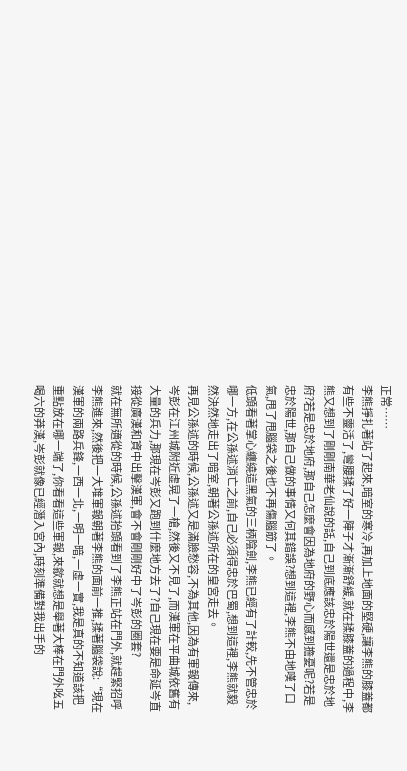正常……
李熊掙扎著站了起來,暗室的寒冷,再加上地面的堅硬,讓李熊的膝蓋都有些不靈活了,彎腰揉了好一陣子才漸漸舒緩,就在揉膝蓋的過程中,李熊又想到了剛剛南華老仙說的話,自己到底應該忠於陽世還是忠於地府?若是忠於地府,那自己怎麼會因為地府的野心而感到擔憂呢?若是忠於陽世,那自己做的事情又何其錯誤?想到這裡,李熊不由地嘆了口氣,甩了甩腦袋之後也不再傷腦筋了。
低頭看著掌心纏繞這黑氣的三柄陰劍,李熊已經有了計較,先不管忠於哪一方,在公孫述消亡之前,自己必須得忠於巴蜀,想到這裡,李熊就毅然決然地走出了暗室,朝著公孫述所在的皇宮走去。
再見公孫述的時候,公孫述又是滿臉愁容,不為其他,因為有軍報傳來,岑彭在江州城附近虛晃了一槍,然後又不見了,而漢軍在平曲城依舊有大量的兵力,那現在岑彭又跑到什麼地方去了?自己現在要是命延岑直接從廣漢和資中出擊漢軍,會不會剛剛好中了岑彭的圈套?
就在無所適從的時候,公孫述抬頭看到了李熊正站在門外,就趕緊招呼李熊進來,然後把一大堆軍報朝著李熊的面前一推,揉著腦袋說:“現在漢軍的兩路兵鋒,一西一北,一明一暗,一虛一實,我是真的不知道該把重點放在哪一端了,你看看這些軍報,來歙就想是舉著大棒在門外吆五喝六的莽漢,岑彭就像已經潛入宮內,時刻準備對我出手的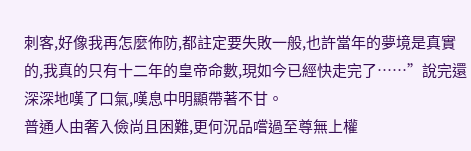刺客,好像我再怎麼佈防,都註定要失敗一般,也許當年的夢境是真實的,我真的只有十二年的皇帝命數,現如今已經快走完了……”說完還深深地嘆了口氣,嘆息中明顯帶著不甘。
普通人由奢入儉尚且困難,更何況品嚐過至尊無上權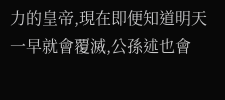力的皇帝,現在即便知道明天一早就會覆滅,公孫述也會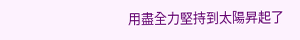用盡全力堅持到太陽昇起了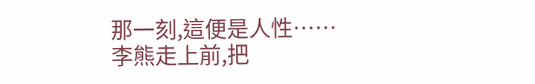那一刻,這便是人性……
李熊走上前,把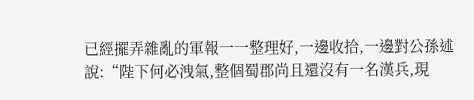已經擺弄雜亂的軍報一一整理好,一邊收拾,一邊對公孫述說:“陛下何必洩氣,整個蜀郡尚且還沒有一名漢兵,現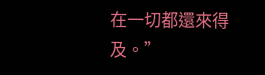在一切都還來得及。”